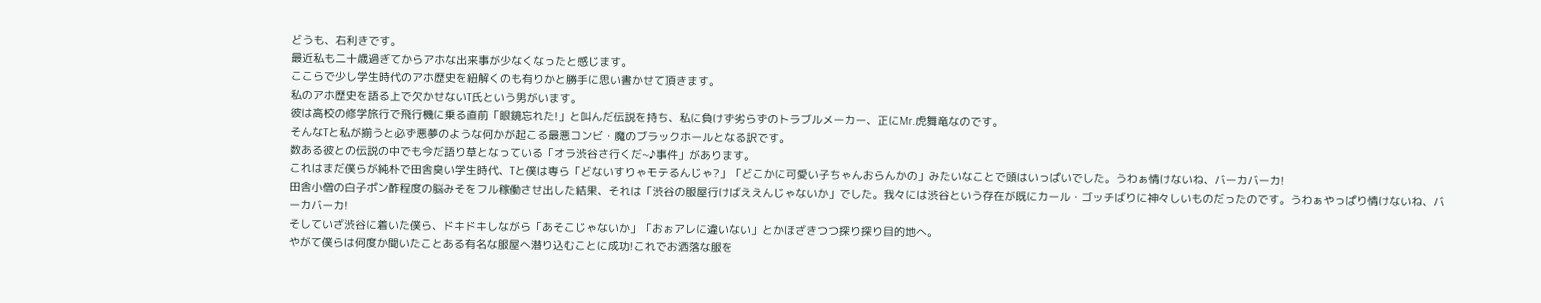どうも、右利きです。
最近私も二十歳過ぎてからアホな出来事が少なくなったと感じます。
ここらで少し学生時代のアホ歴史を紐解くのも有りかと勝手に思い書かせて頂きます。
私のアホ歴史を語る上で欠かせないT氏という男がいます。
彼は高校の修学旅行で飛行機に乗る直前「眼鏡忘れた!」と叫んだ伝説を持ち、私に負けず劣らずのトラブルメーカー、正にMr.虎舞竜なのです。
そんなTと私が揃うと必ず悪夢のような何かが起こる最悪コンビ・魔のブラックホールとなる訳です。
数ある彼との伝説の中でも今だ語り草となっている「オラ渋谷さ行くだ~♪事件」があります。
これはまだ僕らが純朴で田舎臭い学生時代、Tと僕は専ら「どないすりゃモテるんじゃ?」「どこかに可愛い子ちゃんおらんかの」みたいなことで頭はいっぱいでした。うわぁ情けないね、バーカバーカ!
田舎小僧の白子ポン酢程度の脳みそをフル稼働させ出した結果、それは「渋谷の服屋行けばええんじゃないか」でした。我々には渋谷という存在が既にカール・ゴッチばりに神々しいものだったのです。うわぁやっぱり情けないね、バーカバーカ!
そしていざ渋谷に着いた僕ら、ドキドキしながら「あそこじゃないか」「おぉアレに違いない」とかほざきつつ探り探り目的地へ。
やがて僕らは何度か聞いたことある有名な服屋へ潜り込むことに成功!これでお洒落な服を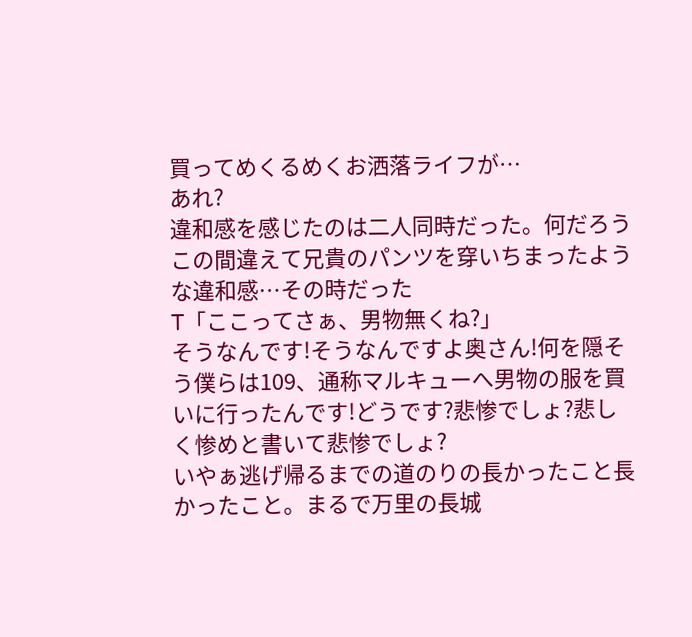買ってめくるめくお洒落ライフが…
あれ?
違和感を感じたのは二人同時だった。何だろうこの間違えて兄貴のパンツを穿いちまったような違和感…その時だった
T「ここってさぁ、男物無くね?」
そうなんです!そうなんですよ奥さん!何を隠そう僕らは109、通称マルキューへ男物の服を買いに行ったんです!どうです?悲惨でしょ?悲しく惨めと書いて悲惨でしょ?
いやぁ逃げ帰るまでの道のりの長かったこと長かったこと。まるで万里の長城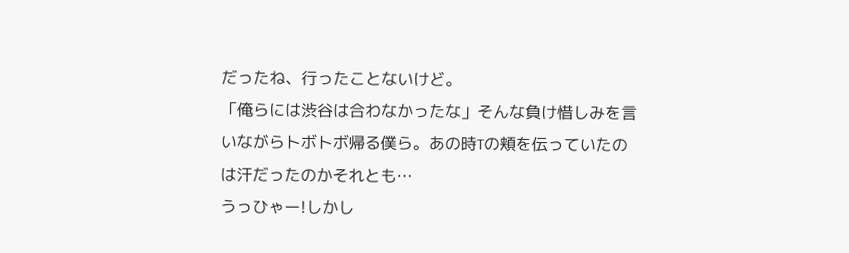だったね、行ったことないけど。
「俺らには渋谷は合わなかったな」そんな負け惜しみを言いながらトボトボ帰る僕ら。あの時Tの頬を伝っていたのは汗だったのかそれとも…
うっひゃー!しかし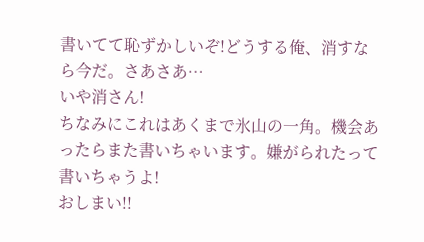書いてて恥ずかしいぞ!どうする俺、消すなら今だ。さあさあ…
いや消さん!
ちなみにこれはあくまで氷山の一角。機会あったらまた書いちゃいます。嫌がられたって書いちゃうよ!
おしまい!!